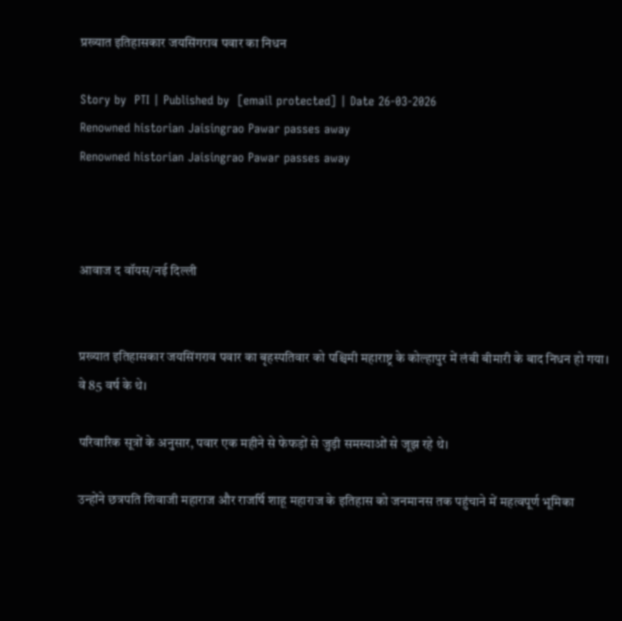प्रख्यात इतिहासकार जयसिंगराव पवार का निधन

Story by  PTI | Published by  [email protected] | Date 26-03-2026
Renowned historian Jaisingrao Pawar passes away
Renowned historian Jaisingrao Pawar passes away



आवाज द वॉयस/नई दिल्ली


प्रख्यात इतिहासकार जयसिंगराव पवार का बृहस्पतिवार को पश्चिमी महाराष्ट्र के कोल्हापुर में लंबी बीमारी के बाद निधन हो गया। वे 85 वर्ष के थे।

परिवारिक सूत्रों के अनुसार, पवार एक महीने से फेफड़ों से जुड़ी समस्याओं से जूझ रहे थे।

उन्होंने छत्रपति शिवाजी महाराज और राजर्षि शाहू महाराज के इतिहास को जनमानस तक पहुंचाने में महत्वपूर्ण भूमिका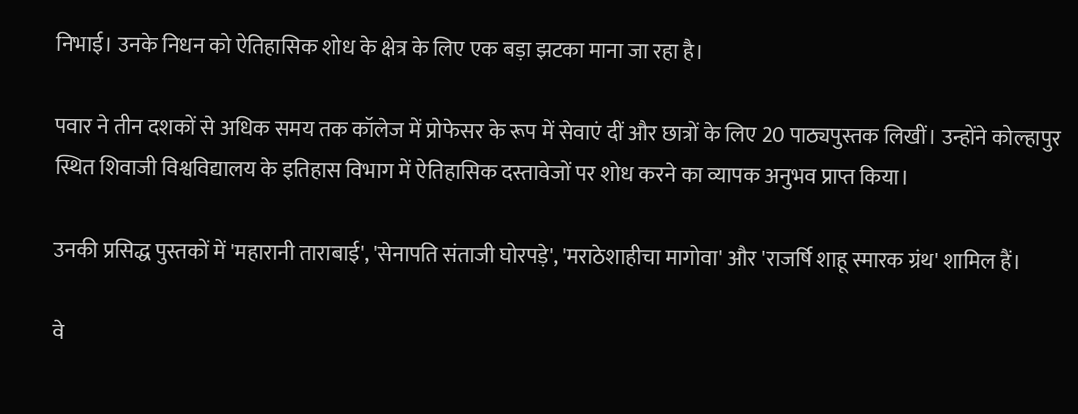निभाई। उनके निधन को ऐतिहासिक शोध के क्षेत्र के लिए एक बड़ा झटका माना जा रहा है।

पवार ने तीन दशकों से अधिक समय तक कॉलेज में प्रोफेसर के रूप में सेवाएं दीं और छात्रों के लिए 20 पाठ्यपुस्तक लिखीं। उन्होंने कोल्हापुर स्थित शिवाजी विश्वविद्यालय के इतिहास विभाग में ऐतिहासिक दस्तावेजों पर शोध करने का व्यापक अनुभव प्राप्त किया।

उनकी प्रसिद्ध पुस्तकों में 'महारानी ताराबाई', 'सेनापति संताजी घोरपड़े', 'मराठेशाहीचा मागोवा' और 'राजर्षि शाहू स्मारक ग्रंथ' शामिल हैं।

वे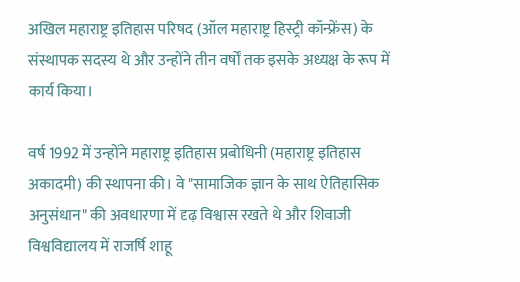अखिल महाराष्ट्र इतिहास परिषद (ऑल महाराष्ट्र हिस्ट्री कॉन्फ्रेंस) के संस्थापक सदस्य थे और उन्होंने तीन वर्षों तक इसके अध्यक्ष के रूप में कार्य किया।

वर्ष 1992 में उन्होंने महाराष्ट्र इतिहास प्रबोधिनी (महाराष्ट्र इतिहास अकादमी) की स्थापना की। वे "सामाजिक ज्ञान के साथ ऐतिहासिक अनुसंधान" की अवधारणा में दृढ़ विश्वास रखते थे और शिवाजी विश्वविद्यालय में राजर्षि शाहू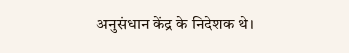अनुसंधान केंद्र के निदेशक थे।